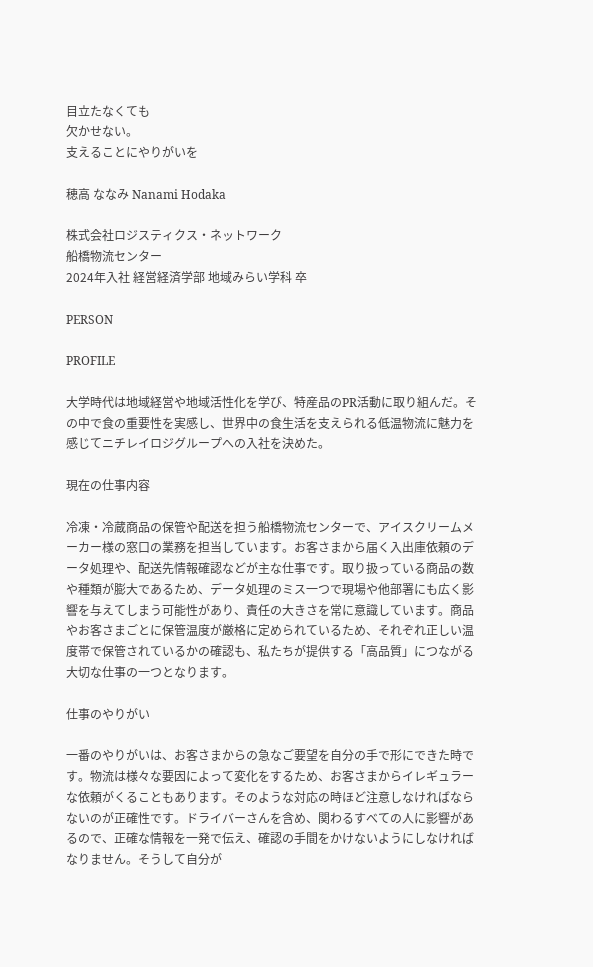目立たなくても
欠かせない。
支えることにやりがいを

穂高 ななみ Nanami Hodaka

株式会社ロジスティクス・ネットワーク
船橋物流センター
2024年入社 経営経済学部 地域みらい学科 卒

PERSON

PROFILE

大学時代は地域経営や地域活性化を学び、特産品のPR活動に取り組んだ。その中で食の重要性を実感し、世界中の食生活を支えられる低温物流に魅力を感じてニチレイロジグループへの入社を決めた。

現在の仕事内容

冷凍・冷蔵商品の保管や配送を担う船橋物流センターで、アイスクリームメーカー様の窓口の業務を担当しています。お客さまから届く入出庫依頼のデータ処理や、配送先情報確認などが主な仕事です。取り扱っている商品の数や種類が膨大であるため、データ処理のミス一つで現場や他部署にも広く影響を与えてしまう可能性があり、責任の大きさを常に意識しています。商品やお客さまごとに保管温度が厳格に定められているため、それぞれ正しい温度帯で保管されているかの確認も、私たちが提供する「高品質」につながる大切な仕事の一つとなります。

仕事のやりがい

一番のやりがいは、お客さまからの急なご要望を自分の手で形にできた時です。物流は様々な要因によって変化をするため、お客さまからイレギュラーな依頼がくることもあります。そのような対応の時ほど注意しなければならないのが正確性です。ドライバーさんを含め、関わるすべての人に影響があるので、正確な情報を一発で伝え、確認の手間をかけないようにしなければなりません。そうして自分が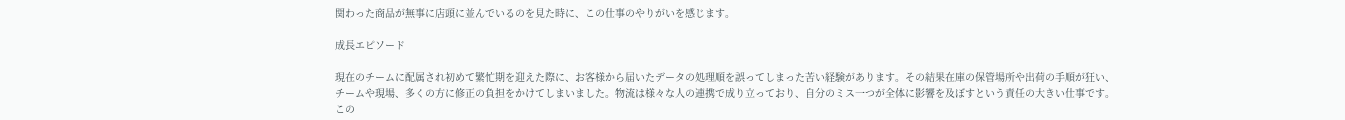関わった商品が無事に店頭に並んでいるのを見た時に、この仕事のやりがいを感じます。

成長エピソード

現在のチームに配属され初めて繁忙期を迎えた際に、お客様から届いたデータの処理順を誤ってしまった苦い経験があります。その結果在庫の保管場所や出荷の手順が狂い、チームや現場、多くの方に修正の負担をかけてしまいました。物流は様々な人の連携で成り立っており、自分のミス一つが全体に影響を及ぼすという責任の大きい仕事です。この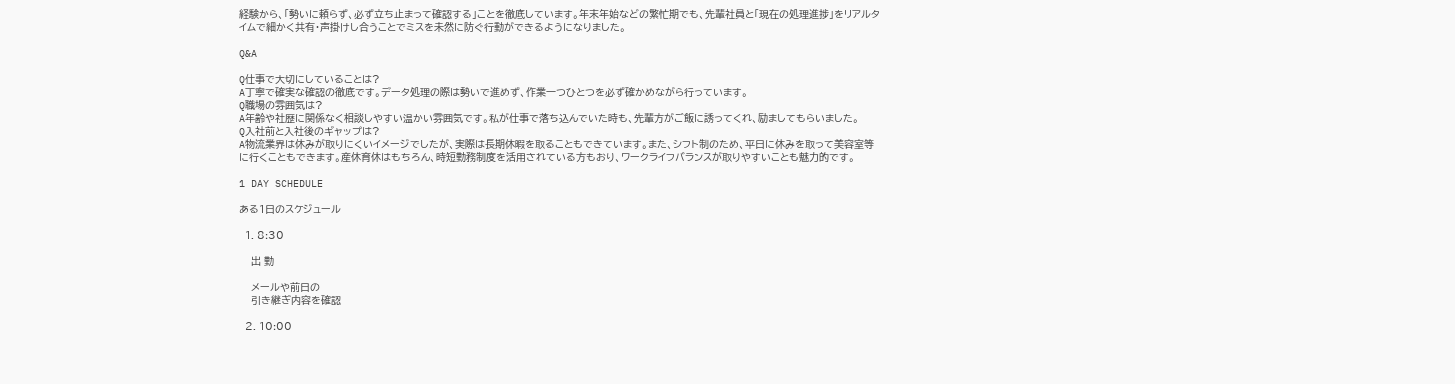経験から、「勢いに頼らず、必ず立ち止まって確認する」ことを徹底しています。年末年始などの繁忙期でも、先輩社員と「現在の処理進捗」をリアルタイムで細かく共有・声掛けし合うことでミスを未然に防ぐ行動ができるようになりました。

Q&A

Q仕事で大切にしていることは?
A丁寧で確実な確認の徹底です。データ処理の際は勢いで進めず、作業一つひとつを必ず確かめながら行っています。
Q職場の雰囲気は?
A年齢や社歴に関係なく相談しやすい温かい雰囲気です。私が仕事で落ち込んでいた時も、先輩方がご飯に誘ってくれ、励ましてもらいました。
Q入社前と入社後のギャップは?
A物流業界は休みが取りにくいイメージでしたが、実際は長期休暇を取ることもできています。また、シフト制のため、平日に休みを取って美容室等に行くこともできます。産休育休はもちろん、時短勤務制度を活用されている方もおり、ワークライフバランスが取りやすいことも魅力的です。

1 DAY SCHEDULE

ある1日のスケジュール

  1. 8:30

    出 勤

    メールや前日の
    引き継ぎ内容を確認

  2. 10:00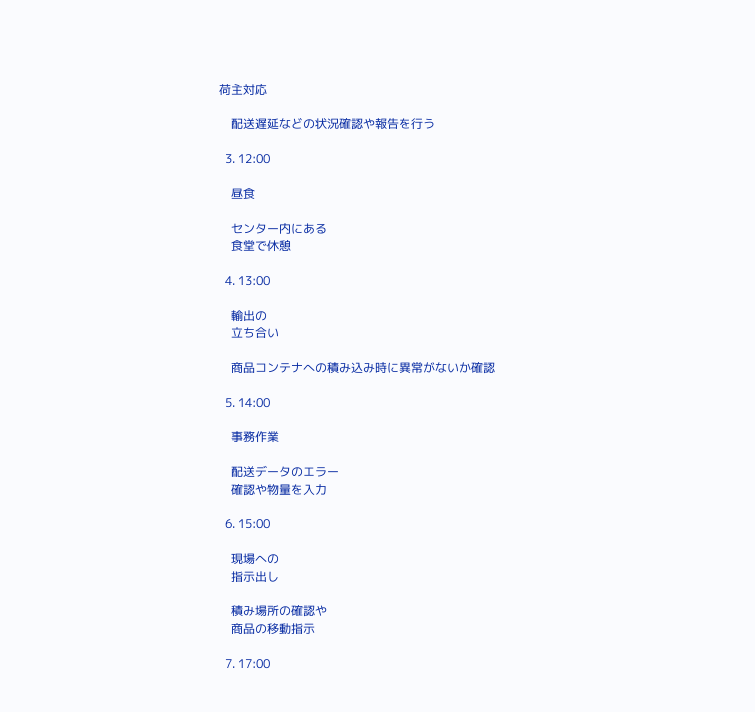荷主対応

    配送遅延などの状況確認や報告を行う

  3. 12:00

    昼食

    センター内にある
    食堂で休憩

  4. 13:00

    輸出の
    立ち合い

    商品コンテナへの積み込み時に異常がないか確認

  5. 14:00

    事務作業

    配送データのエラー
    確認や物量を入力

  6. 15:00

    現場への
    指示出し

    積み場所の確認や
    商品の移動指示

  7. 17:00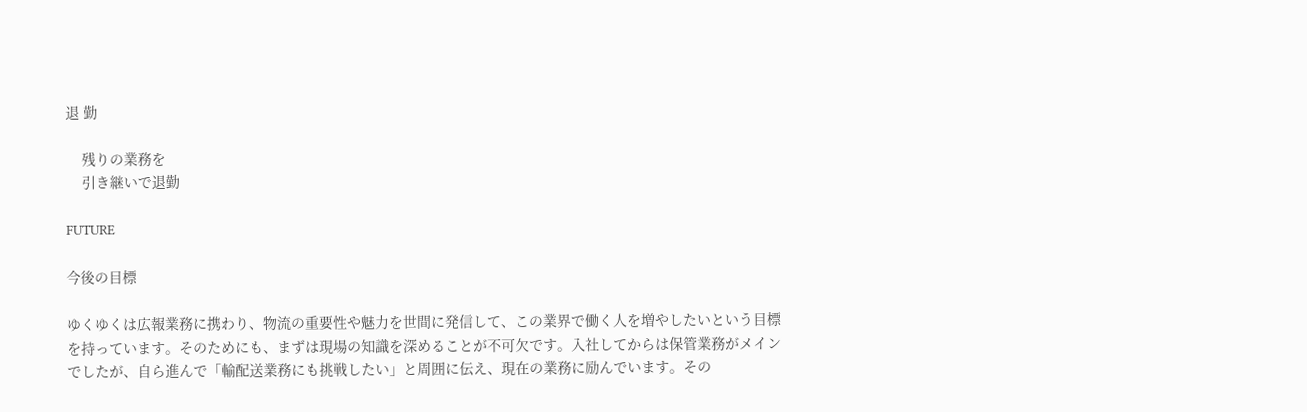退 勤

    残りの業務を
    引き継いで退勤

FUTURE

今後の目標

ゆくゆくは広報業務に携わり、物流の重要性や魅力を世間に発信して、この業界で働く人を増やしたいという目標を持っています。そのためにも、まずは現場の知識を深めることが不可欠です。入社してからは保管業務がメインでしたが、自ら進んで「輸配送業務にも挑戦したい」と周囲に伝え、現在の業務に励んでいます。その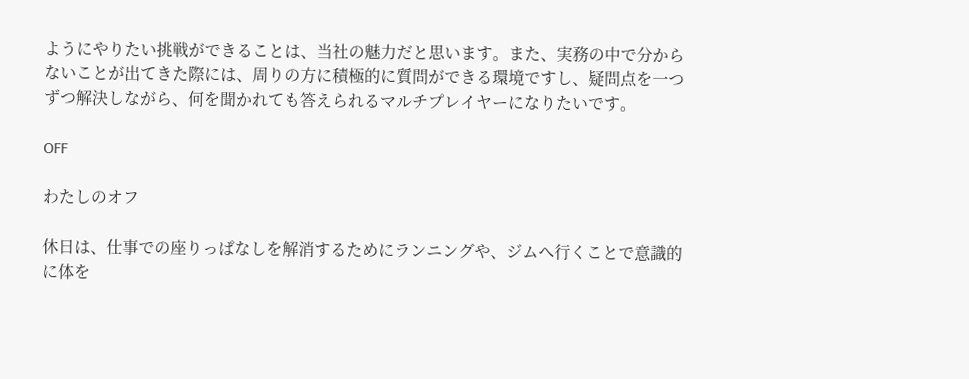ようにやりたい挑戦ができることは、当社の魅力だと思います。また、実務の中で分からないことが出てきた際には、周りの方に積極的に質問ができる環境ですし、疑問点を一つずつ解決しながら、何を聞かれても答えられるマルチプレイヤーになりたいです。

OFF

わたしのオフ

休日は、仕事での座りっぱなしを解消するためにランニングや、ジムへ行くことで意識的に体を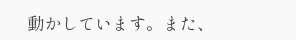動かしています。また、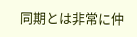同期とは非常に仲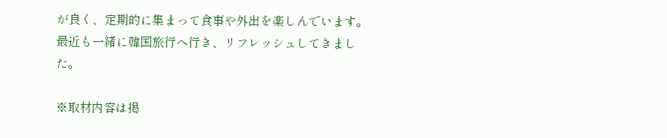が良く、定期的に集まって食事や外出を楽しんでいます。最近も一緒に韓国旅行へ行き、リフレッシュしてきました。

※取材内容は掲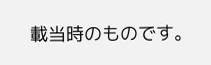載当時のものです。